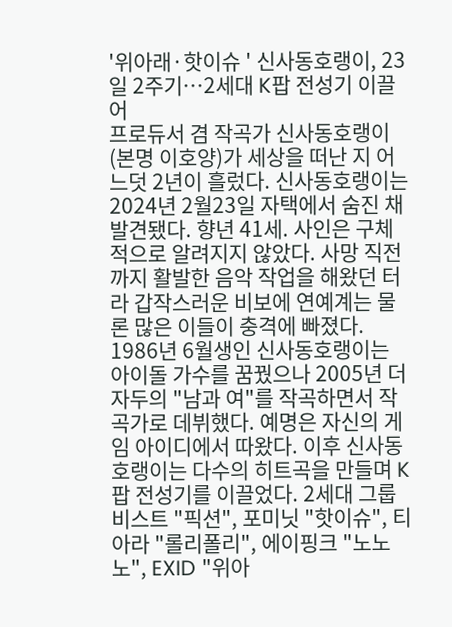'위아래·핫이슈 ' 신사동호랭이, 23일 2주기…2세대 K팝 전성기 이끌어
프로듀서 겸 작곡가 신사동호랭이(본명 이호양)가 세상을 떠난 지 어느덧 2년이 흘렀다. 신사동호랭이는 2024년 2월23일 자택에서 숨진 채 발견됐다. 향년 41세. 사인은 구체적으로 알려지지 않았다. 사망 직전까지 활발한 음악 작업을 해왔던 터라 갑작스러운 비보에 연예계는 물론 많은 이들이 충격에 빠졌다. 1986년 6월생인 신사동호랭이는 아이돌 가수를 꿈꿨으나 2005년 더 자두의 "남과 여"를 작곡하면서 작곡가로 데뷔했다. 예명은 자신의 게임 아이디에서 따왔다. 이후 신사동호랭이는 다수의 히트곡을 만들며 K팝 전성기를 이끌었다. 2세대 그룹 비스트 "픽션", 포미닛 "핫이슈", 티아라 "롤리폴리", 에이핑크 "노노노", EXID "위아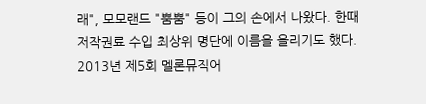래", 모모랜드 "뿜뿜" 등이 그의 손에서 나왔다. 한때 저작권료 수입 최상위 명단에 이름을 올리기도 했다. 2013년 제5회 멜론뮤직어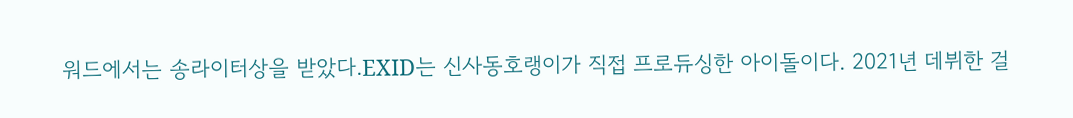워드에서는 송라이터상을 받았다.EXID는 신사동호랭이가 직접 프로듀싱한 아이돌이다. 2021년 데뷔한 걸